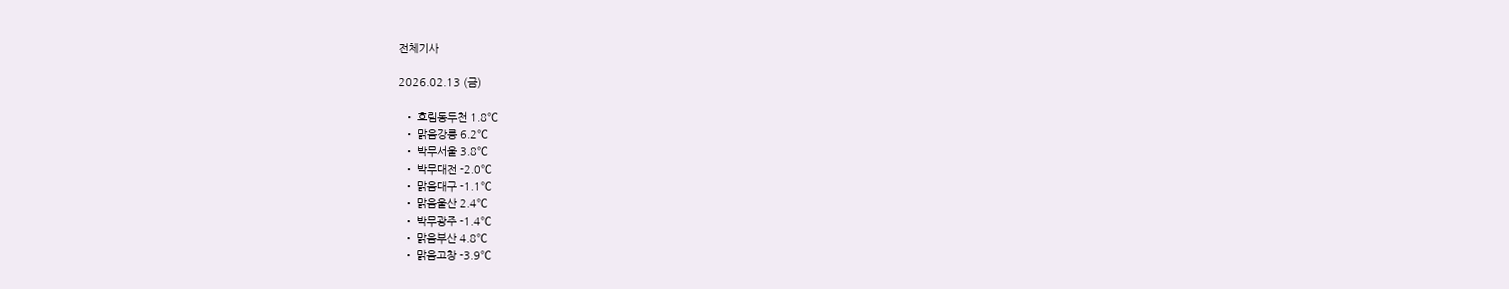전체기사

2026.02.13 (금)

  • 흐림동두천 1.8℃
  • 맑음강릉 6.2℃
  • 박무서울 3.8℃
  • 박무대전 -2.0℃
  • 맑음대구 -1.1℃
  • 맑음울산 2.4℃
  • 박무광주 -1.4℃
  • 맑음부산 4.8℃
  • 맑음고창 -3.9℃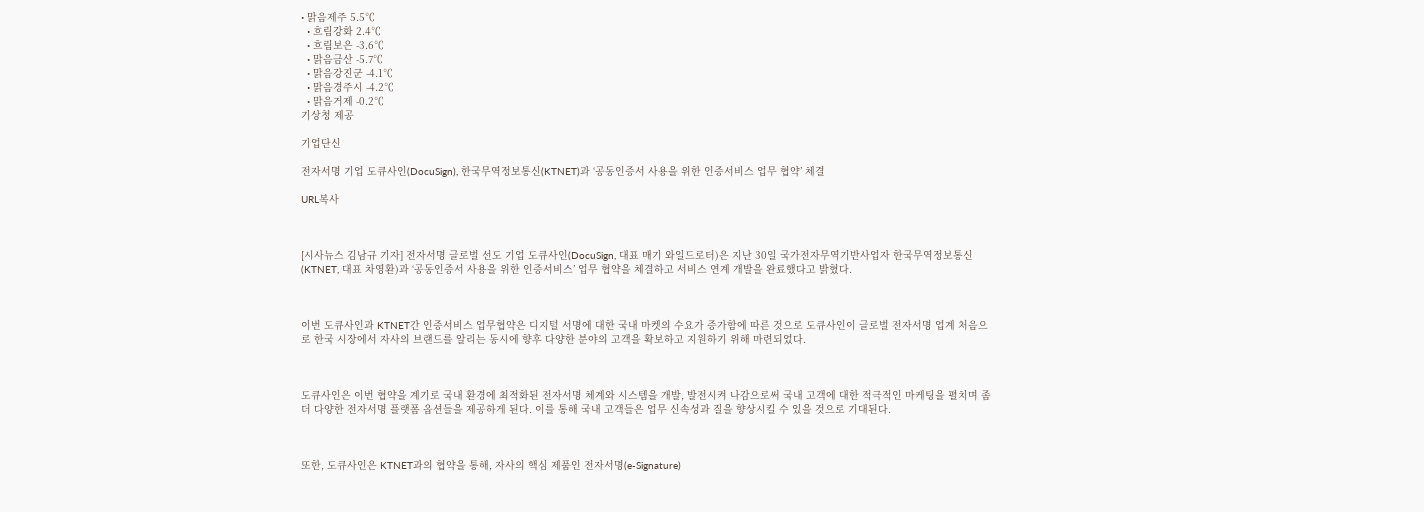• 맑음제주 5.5℃
  • 흐림강화 2.4℃
  • 흐림보은 -3.6℃
  • 맑음금산 -5.7℃
  • 맑음강진군 -4.1℃
  • 맑음경주시 -4.2℃
  • 맑음거제 -0.2℃
기상청 제공

기업단신

전자서명 기업 도큐사인(DocuSign), 한국무역정보통신(KTNET)과 ‘공동인증서 사용을 위한 인증서비스 업무 협약’ 체결

URL복사



[시사뉴스 김남규 기자] 전자서명 글로벌 선도 기업 도큐사인(DocuSign, 대표 매기 와일드로터)은 지난 30일 국가전자무역기반사업자 한국무역정보통신(KTNET, 대표 차영환)과 ‘공동인증서 사용을 위한 인증서비스’ 업무 협약을 체결하고 서비스 연계 개발을 완료했다고 밝혔다.



이번 도큐사인과 KTNET간 인증서비스 업무협약은 디지털 서명에 대한 국내 마켓의 수요가 증가함에 따른 것으로 도큐사인이 글로벌 전자서명 업계 처음으로 한국 시장에서 자사의 브랜드를 알리는 동시에 향후 다양한 분야의 고객을 확보하고 지원하기 위해 마련되었다.



도큐사인은 이번 협약을 계기로 국내 환경에 최적화된 전자서명 체계와 시스템을 개발, 발전시켜 나감으로써 국내 고객에 대한 적극적인 마케팅을 펼치며 좀 더 다양한 전자서명 플랫폼 옵션들을 제공하게 된다. 이를 통해 국내 고객들은 업무 신속성과 질을 향상시킬 수 있을 것으로 기대된다.



또한, 도큐사인은 KTNET과의 협약을 통해, 자사의 핵심 제품인 전자서명(e-Signature)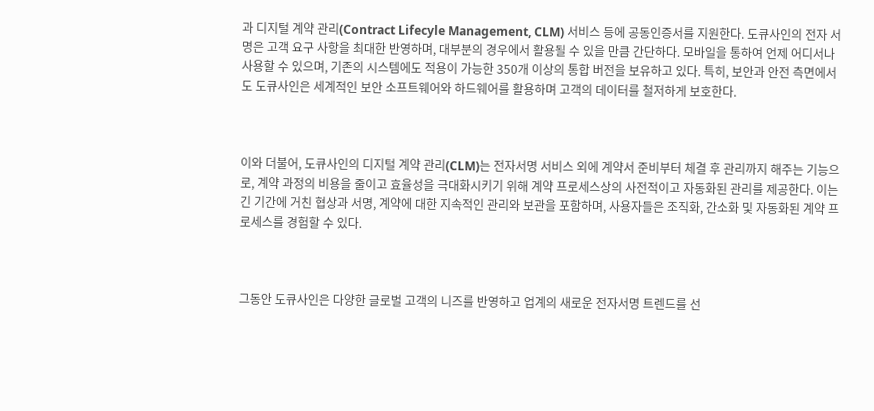과 디지털 계약 관리(Contract Lifecyle Management, CLM) 서비스 등에 공동인증서를 지원한다. 도큐사인의 전자 서명은 고객 요구 사항을 최대한 반영하며, 대부분의 경우에서 활용될 수 있을 만큼 간단하다. 모바일을 통하여 언제 어디서나 사용할 수 있으며, 기존의 시스템에도 적용이 가능한 350개 이상의 통합 버전을 보유하고 있다. 특히, 보안과 안전 측면에서도 도큐사인은 세계적인 보안 소프트웨어와 하드웨어를 활용하며 고객의 데이터를 철저하게 보호한다.



이와 더불어, 도큐사인의 디지털 계약 관리(CLM)는 전자서명 서비스 외에 계약서 준비부터 체결 후 관리까지 해주는 기능으로, 계약 과정의 비용을 줄이고 효율성을 극대화시키기 위해 계약 프로세스상의 사전적이고 자동화된 관리를 제공한다. 이는 긴 기간에 거친 협상과 서명, 계약에 대한 지속적인 관리와 보관을 포함하며, 사용자들은 조직화, 간소화 및 자동화된 계약 프로세스를 경험할 수 있다.



그동안 도큐사인은 다양한 글로벌 고객의 니즈를 반영하고 업계의 새로운 전자서명 트렌드를 선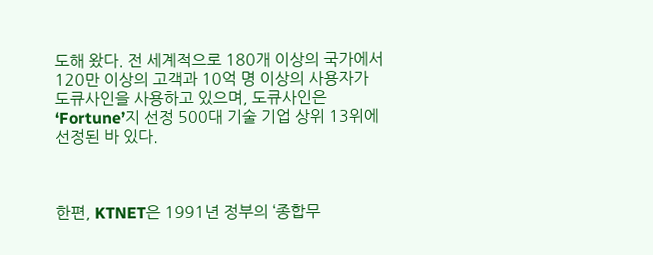도해 왔다. 전 세계적으로 180개 이상의 국가에서 120만 이상의 고객과 10억 명 이상의 사용자가 도큐사인을 사용하고 있으며, 도큐사인은 ‘Fortune’지 선정 500대 기술 기업 상위 13위에 선정된 바 있다.



한편, KTNET은 1991년 정부의 ‘종합무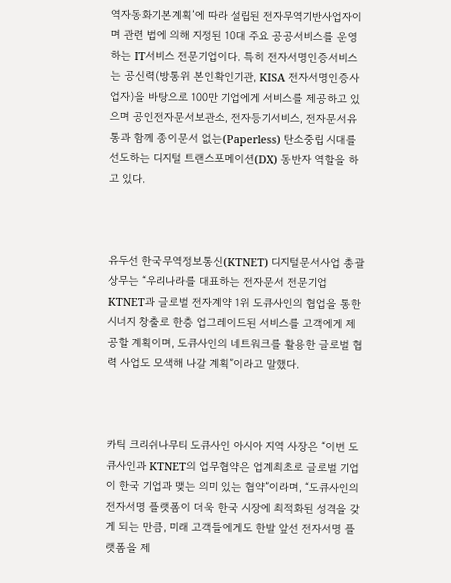역자동화기본계획’에 따라 설립된 전자무역기반사업자이며 관련 법에 의해 지정된 10대 주요 공공서비스를 운영하는 IT서비스 전문기업이다. 특히 전자서명인증서비스는 공신력(방통위 본인확인기관, KISA 전자서명인증사업자)을 바탕으로 100만 기업에게 서비스를 제공하고 있으며 공인전자문서보관소, 전자등기서비스, 전자문서유통과 함께 종이문서 없는(Paperless) 탄소중립 시대를 선도하는 디지털 트랜스포메이션(DX) 동반자 역할을 하고 있다.



유두선 한국무역정보통신(KTNET) 디지털문서사업 총괄 상무는 “우리나라를 대표하는 전자문서 전문기업 KTNET과 글로벌 전자계약 1위 도큐사인의 협업을 통한 시너지 창출로 한층 업그레이드된 서비스를 고객에게 제공할 계획이며, 도큐사인의 네트워크를 활용한 글로벌 협력 사업도 모색해 나갈 계획”이라고 말했다.



카틱 크리쉬나무티 도큐사인 아시아 지역 사장은 “이번 도큐사인과 KTNET의 업무협약은 업계최초로 글로벌 기업이 한국 기업과 맺는 의미 있는 협약”이라며, “도큐사인의 전자서명 플랫폼이 더욱 한국 시장에 최적화된 성격을 갖게 되는 만큼, 미래 고객들에게도 한발 앞선 전자서명 플랫폼을 제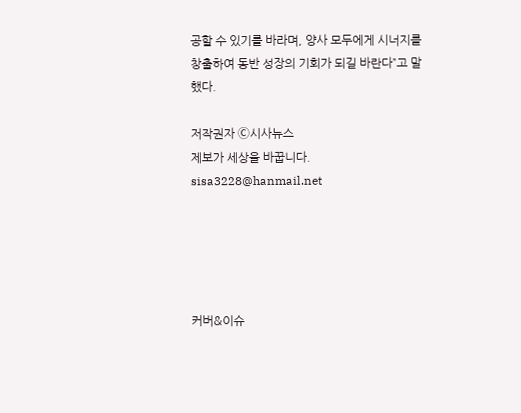공할 수 있기를 바라며, 양사 모두에게 시너지를 창출하여 동반 성장의 기회가 되길 바란다”고 말했다.

저작권자 Ⓒ시사뉴스
제보가 세상을 바꿉니다.
sisa3228@hanmail.net





커버&이슈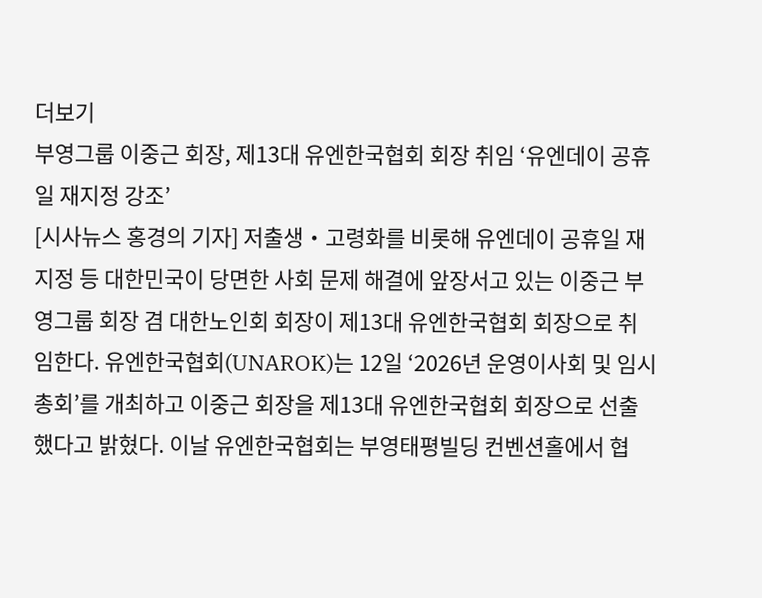더보기
부영그룹 이중근 회장, 제13대 유엔한국협회 회장 취임 ‘유엔데이 공휴일 재지정 강조’
[시사뉴스 홍경의 기자] 저출생‧고령화를 비롯해 유엔데이 공휴일 재지정 등 대한민국이 당면한 사회 문제 해결에 앞장서고 있는 이중근 부영그룹 회장 겸 대한노인회 회장이 제13대 유엔한국협회 회장으로 취임한다. 유엔한국협회(UNAROK)는 12일 ‘2026년 운영이사회 및 임시총회’를 개최하고 이중근 회장을 제13대 유엔한국협회 회장으로 선출했다고 밝혔다. 이날 유엔한국협회는 부영태평빌딩 컨벤션홀에서 협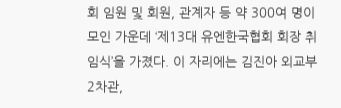회 임원 및 회원, 관계자 등 약 300여 명이 모인 가운데 ‘제13대 유엔한국협회 회장 취임식’을 가졌다. 이 자리에는 김진아 외교부 2차관,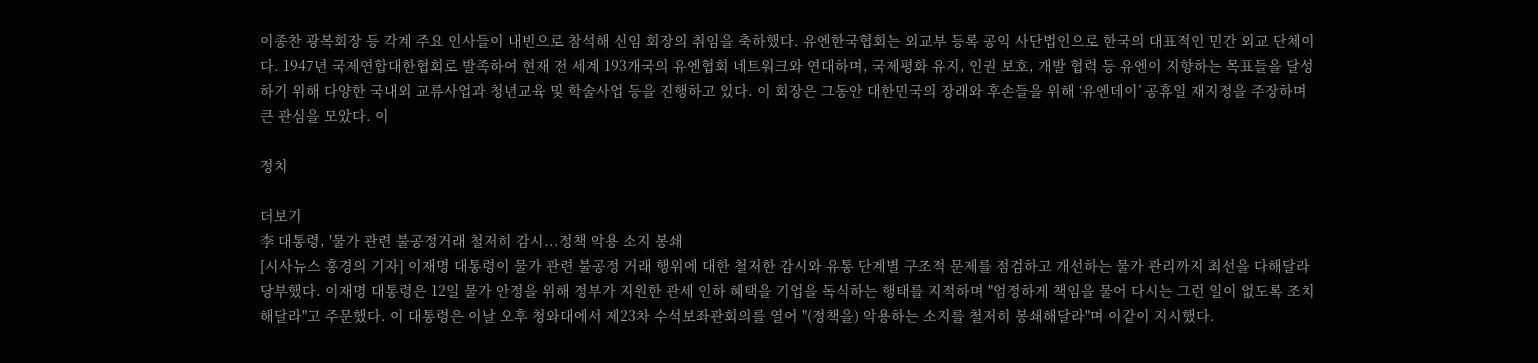이종찬 광복회장 등 각계 주요 인사들이 내빈으로 참석해 신임 회장의 취임을 축하했다. 유엔한국협회는 외교부 등록 공익 사단법인으로 한국의 대표적인 민간 외교 단체이다. 1947년 국제연합대한협회로 발족하여 현재 전 세계 193개국의 유엔협회 네트워크와 연대하며, 국제평화 유지, 인권 보호, 개발 협력 등 유엔이 지향하는 목표들을 달성하기 위해 다양한 국내외 교류사업과 청년교육 및 학술사업 등을 진행하고 있다. 이 회장은 그동안 대한민국의 장래와 후손들을 위해 ‘유엔데이’ 공휴일 재지정을 주장하며 큰 관심을 모았다. 이

정치

더보기
李 대통령, '물가 관련 불공정거래 철저히 감시...정책 악용 소지 봉쇄
[시사뉴스 홍경의 기자] 이재명 대통령이 물가 관련 불공정 거래 행위에 대한 철저한 감시와 유통 단계별 구조적 문제를 점검하고 개선하는 물가 관리까지 최선을 다해달라 당부했다. 이재명 대통령은 12일 물가 안정을 위해 정부가 지원한 관세 인하 혜택을 기업을 독식하는 행태를 지적하며 "엄정하게 책임을 물어 다시는 그런 일이 없도록 조치해달라"고 주문했다. 이 대통령은 이날 오후 청와대에서 제23차 수석보좌관회의를 열어 "(정책을) 악용하는 소지를 철저히 봉쇄해달라"며 이같이 지시했다.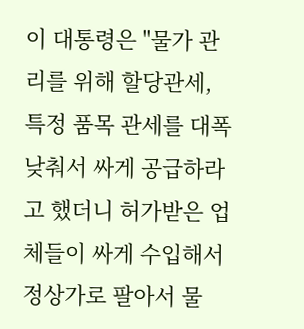이 대통령은 "물가 관리를 위해 할당관세, 특정 품목 관세를 대폭 낮춰서 싸게 공급하라고 했더니 허가받은 업체들이 싸게 수입해서 정상가로 팔아서 물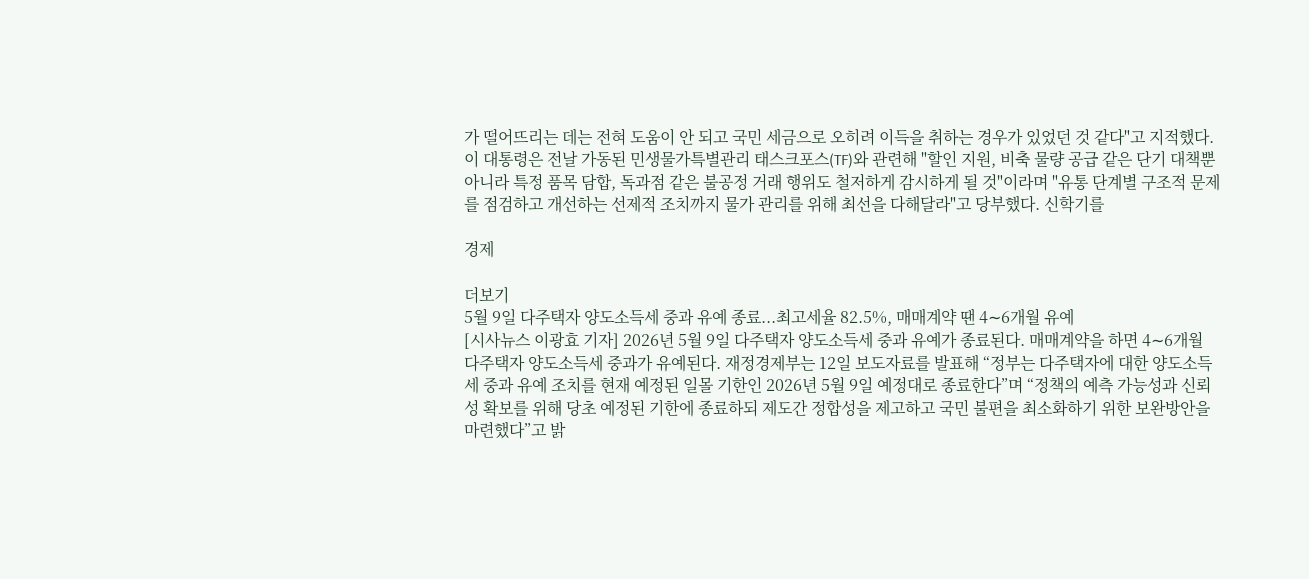가 떨어뜨리는 데는 전혀 도움이 안 되고 국민 세금으로 오히려 이득을 취하는 경우가 있었던 것 같다"고 지적했다. 이 대통령은 전날 가동된 민생물가특별관리 태스크포스(TF)와 관련해 "할인 지원, 비축 물량 공급 같은 단기 대책뿐 아니라 특정 품목 담합, 독과점 같은 불공정 거래 행위도 철저하게 감시하게 될 것"이라며 "유통 단계별 구조적 문제를 점검하고 개선하는 선제적 조치까지 물가 관리를 위해 최선을 다해달라"고 당부했다. 신학기를

경제

더보기
5월 9일 다주택자 양도소득세 중과 유예 종료...최고세율 82.5%, 매매계약 땐 4∼6개월 유예
[시사뉴스 이광효 기자] 2026년 5월 9일 다주택자 양도소득세 중과 유예가 종료된다. 매매계약을 하면 4∼6개월 다주택자 양도소득세 중과가 유예된다. 재정경제부는 12일 보도자료를 발표해 “정부는 다주택자에 대한 양도소득세 중과 유예 조치를 현재 예정된 일몰 기한인 2026년 5월 9일 예정대로 종료한다”며 “정책의 예측 가능성과 신뢰성 확보를 위해 당초 예정된 기한에 종료하되 제도간 정합성을 제고하고 국민 불편을 최소화하기 위한 보완방안을 마련했다”고 밝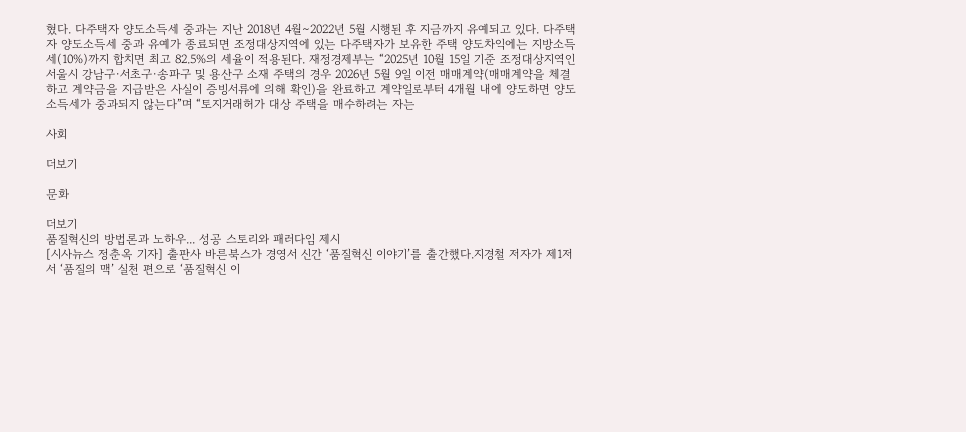혔다. 다주택자 양도소득세 중과는 지난 2018년 4월∼2022년 5월 시행된 후 지금까지 유예되고 있다. 다주택자 양도소득세 중과 유예가 종료되면 조정대상지역에 있는 다주택자가 보유한 주택 양도차익에는 지방소득세(10%)까지 합치면 최고 82.5%의 세율이 적용된다. 재정경제부는 “2025년 10월 15일 기준 조정대상지역인 서울시 강남구·서초구·송파구 및 용산구 소재 주택의 경우 2026년 5월 9일 이전 매매계약(매매계약을 체결하고 계약금을 지급받은 사실이 증빙서류에 의해 확인)을 완료하고 계약일로부터 4개월 내에 양도하면 양도소득세가 중과되지 않는다”며 “토지거래허가 대상 주택을 매수하려는 자는

사회

더보기

문화

더보기
품질혁신의 방법론과 노하우... 성공 스토리와 패러다임 제시
[시사뉴스 정춘옥 기자] 출판사 바른북스가 경영서 신간 ‘품질혁신 이야기’를 출간했다.지경철 저자가 제1저서 ‘품질의 맥’ 실천 편으로 ‘품질혁신 이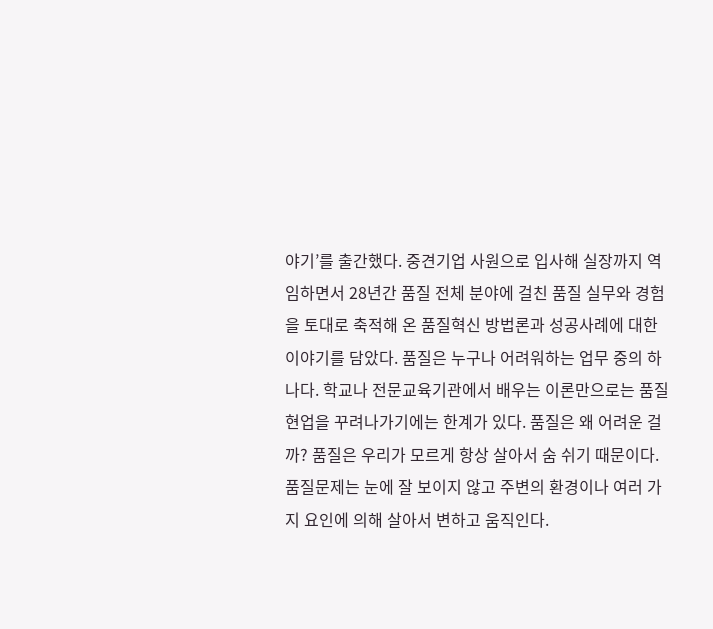야기’를 출간했다. 중견기업 사원으로 입사해 실장까지 역임하면서 28년간 품질 전체 분야에 걸친 품질 실무와 경험을 토대로 축적해 온 품질혁신 방법론과 성공사례에 대한 이야기를 담았다. 품질은 누구나 어려워하는 업무 중의 하나다. 학교나 전문교육기관에서 배우는 이론만으로는 품질 현업을 꾸려나가기에는 한계가 있다. 품질은 왜 어려운 걸까? 품질은 우리가 모르게 항상 살아서 숨 쉬기 때문이다. 품질문제는 눈에 잘 보이지 않고 주변의 환경이나 여러 가지 요인에 의해 살아서 변하고 움직인다.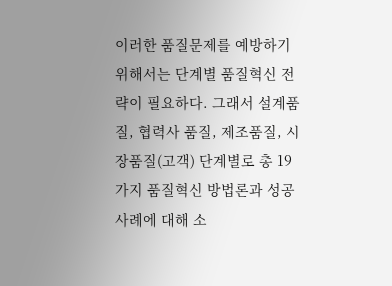이러한 품질문제를 예방하기 위해서는 단계별 품질혁신 전략이 필요하다. 그래서 설계품질, 협력사 품질, 제조품질, 시장품질(고객) 단계별로 총 19가지 품질혁신 방법론과 성공사례에 대해 소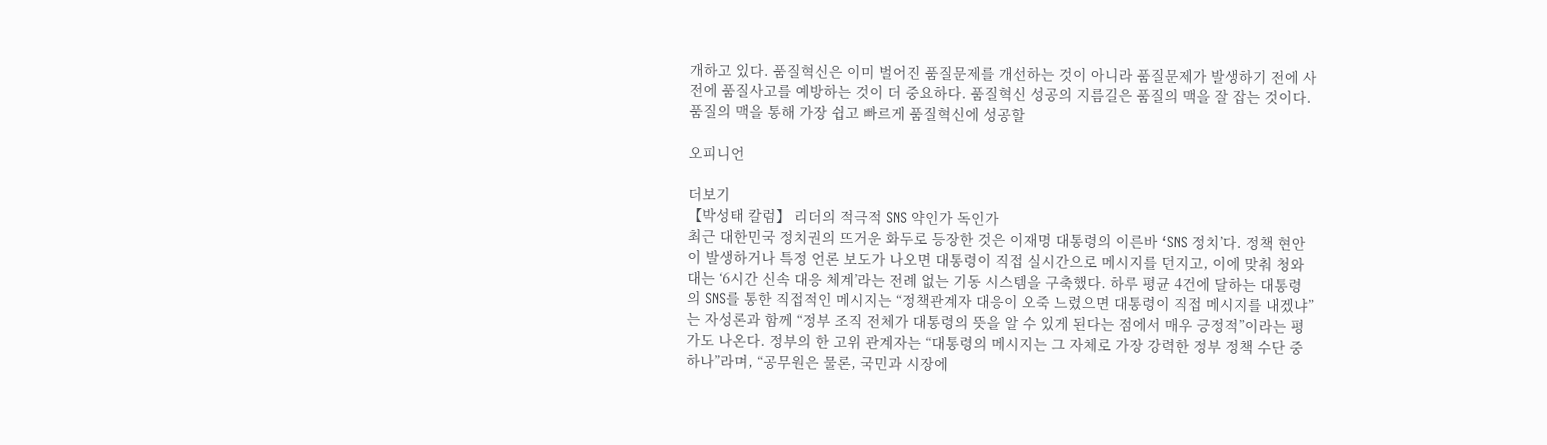개하고 있다. 품질혁신은 이미 벌어진 품질문제를 개선하는 것이 아니라 품질문제가 발생하기 전에 사전에 품질사고를 예방하는 것이 더 중요하다. 품질혁신 성공의 지름길은 품질의 맥을 잘 잡는 것이다. 품질의 맥을 통해 가장 쉽고 빠르게 품질혁신에 성공할

오피니언

더보기
【박성태 칼럼】 리더의 적극적 SNS 약인가 독인가
최근 대한민국 정치권의 뜨거운 화두로 등장한 것은 이재명 대통령의 이른바 ‘SNS 정치’다. 정책 현안이 발생하거나 특정 언론 보도가 나오면 대통령이 직접 실시간으로 메시지를 던지고, 이에 맞춰 청와대는 ‘6시간 신속 대응 체계’라는 전례 없는 기동 시스템을 구축했다. 하루 평균 4건에 달하는 대통령의 SNS를 통한 직접적인 메시지는 “정책관계자 대응이 오죽 느렸으면 대통령이 직접 메시지를 내겠냐”는 자성론과 함께 “정부 조직 전체가 대통령의 뜻을 알 수 있게 된다는 점에서 매우 긍정적”이라는 평가도 나온다. 정부의 한 고위 관계자는 “대통령의 메시지는 그 자체로 가장 강력한 정부 정책 수단 중 하나”라며, “공무원은 물론, 국민과 시장에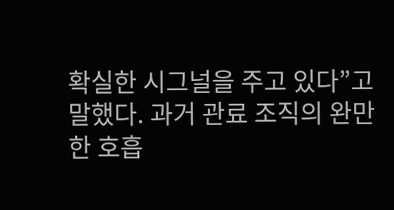확실한 시그널을 주고 있다”고 말했다. 과거 관료 조직의 완만한 호흡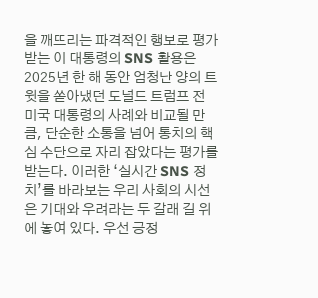을 깨뜨리는 파격적인 행보로 평가받는 이 대통령의 SNS 활용은 2025년 한 해 동안 엄청난 양의 트윗을 쏟아냈던 도널드 트럼프 전 미국 대통령의 사례와 비교될 만큼, 단순한 소통을 넘어 통치의 핵심 수단으로 자리 잡았다는 평가를 받는다. 이러한 ‘실시간 SNS 정치’를 바라보는 우리 사회의 시선은 기대와 우려라는 두 갈래 길 위에 놓여 있다. 우선 긍정